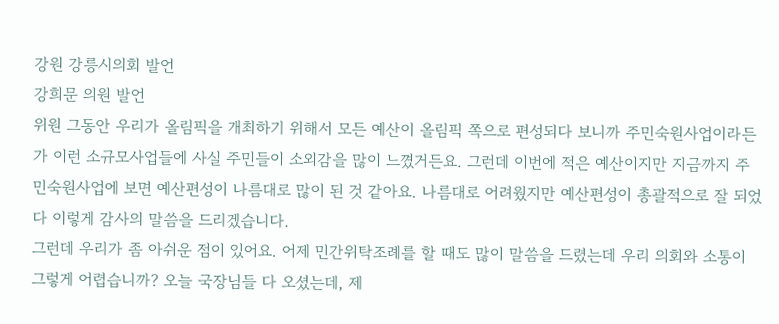강원 강릉시의회 발언
강희문 의원 발언
위원 그동안 우리가 올림픽을 개최하기 위해서 모든 예산이 올림픽 쪽으로 편성되다 보니까 주민숙원사업이라든가 이런 소규모사업들에 사실 주민들이 소외감을 많이 느꼈거든요. 그런데 이번에 적은 예산이지만 지금까지 주민숙원사업에 보면 예산편성이 나름대로 많이 된 것 같아요. 나름대로 어려웠지만 예산편성이 총괄적으로 잘 되었다 이렇게 감사의 말씀을 드리겠습니다.
그런데 우리가 좀 아쉬운 점이 있어요. 어제 민간위탁조례를 할 때도 많이 말씀을 드렸는데 우리 의회와 소통이 그렇게 어렵습니까? 오늘 국장님들 다 오셨는데, 제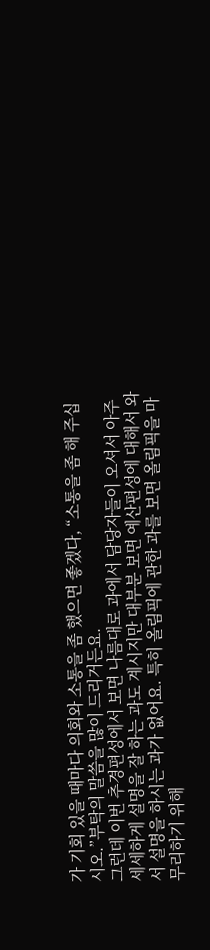가 기회 있을 때마다 의회와 소통을 좀 했으면 좋겠다, “소통을 좀 해 주십시오.”부탁의 말씀을 많이 드리거든요.
그런데 이번 추경편성에서 보면 나름대로 과에서 담당자들이 오셔서 아주 세세하게 설명을 잘 하는 과도 계시지만 대부분 보면 예산편성에 대해서 와서 설명을 하시는 과가 없어요. 특히 올림픽에 관한 과를 보면 올림픽을 마무리하기 위해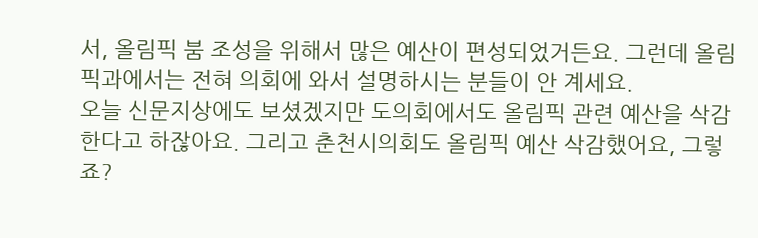서, 올림픽 붐 조성을 위해서 많은 예산이 편성되었거든요. 그런데 올림픽과에서는 전혀 의회에 와서 설명하시는 분들이 안 계세요.
오늘 신문지상에도 보셨겠지만 도의회에서도 올림픽 관련 예산을 삭감한다고 하잖아요. 그리고 춘천시의회도 올림픽 예산 삭감했어요, 그렇죠?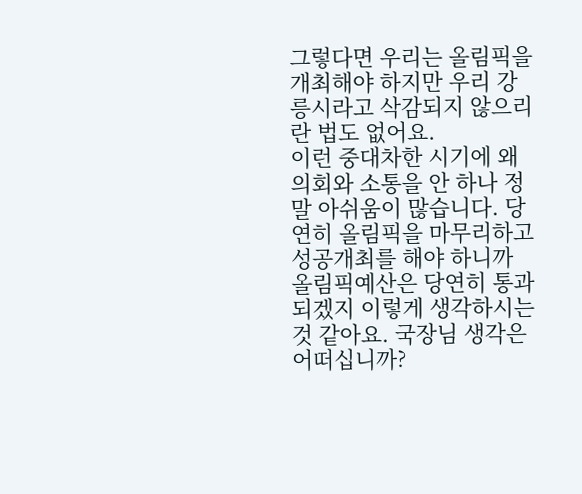그렇다면 우리는 올림픽을 개최해야 하지만 우리 강릉시라고 삭감되지 않으리란 법도 없어요.
이런 중대차한 시기에 왜 의회와 소통을 안 하나 정말 아쉬움이 많습니다. 당연히 올림픽을 마무리하고 성공개최를 해야 하니까 올림픽예산은 당연히 통과되겠지 이렇게 생각하시는 것 같아요. 국장님 생각은 어떠십니까?